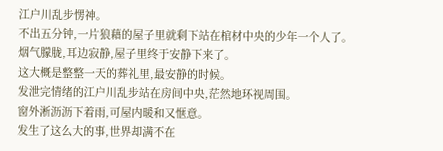江户川乱步愣神。
不出五分钟,一片狼藉的屋子里就剩下站在棺材中央的少年一个人了。
烟气朦胧,耳边寂静,屋子里终于安静下来了。
这大概是整整一天的葬礼里,最安静的时候。
发泄完情绪的江户川乱步站在房间中央,茫然地环视周围。
窗外淅沥沥下着雨,可屋内暖和又惬意。
发生了这么大的事,世界却满不在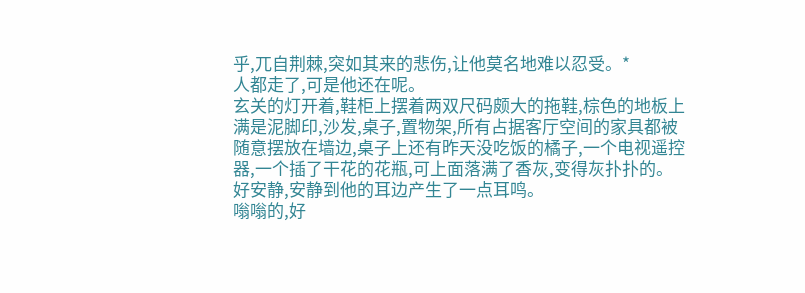乎,兀自荆棘,突如其来的悲伤,让他莫名地难以忍受。*
人都走了,可是他还在呢。
玄关的灯开着,鞋柜上摆着两双尺码颇大的拖鞋,棕色的地板上满是泥脚印,沙发,桌子,置物架,所有占据客厅空间的家具都被随意摆放在墙边,桌子上还有昨天没吃饭的橘子,一个电视遥控器,一个插了干花的花瓶,可上面落满了香灰,变得灰扑扑的。
好安静,安静到他的耳边产生了一点耳鸣。
嗡嗡的,好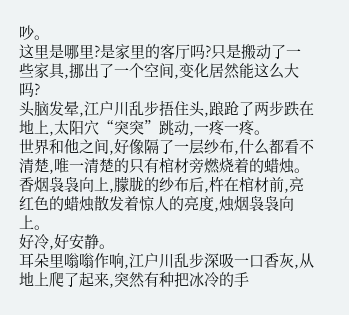吵。
这里是哪里?是家里的客厅吗?只是搬动了一些家具,挪出了一个空间,变化居然能这么大吗?
头脑发晕,江户川乱步捂住头,踉跄了两步跌在地上,太阳穴“突突”跳动,一疼一疼。
世界和他之间,好像隔了一层纱布,什么都看不清楚,唯一清楚的只有棺材旁燃烧着的蜡烛。
香烟袅袅向上,朦胧的纱布后,杵在棺材前,亮红色的蜡烛散发着惊人的亮度,烛烟袅袅向上。
好冷,好安静。
耳朵里嗡嗡作响,江户川乱步深吸一口香灰,从地上爬了起来,突然有种把冰冷的手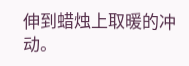伸到蜡烛上取暖的冲动。